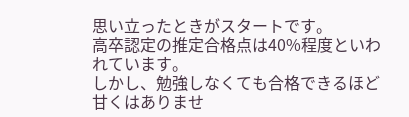思い立ったときがスタートです。
高卒認定の推定合格点は40%程度といわれています。
しかし、勉強しなくても合格できるほど甘くはありませ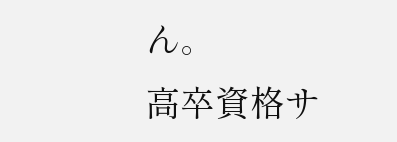ん。
高卒資格サ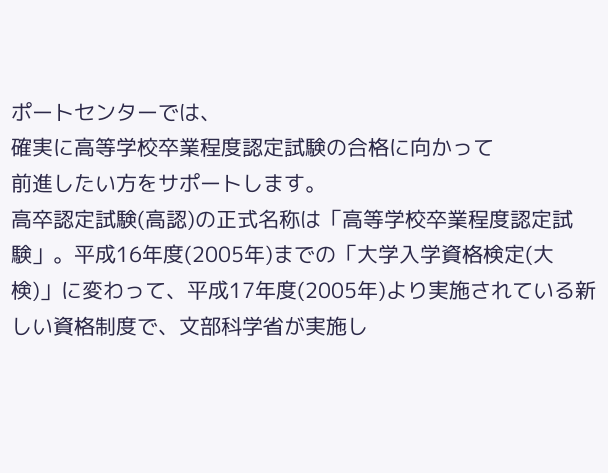ポートセンターでは、
確実に高等学校卒業程度認定試験の合格に向かって
前進したい方をサポートします。
高卒認定試験(高認)の正式名称は「高等学校卒業程度認定試験」。平成16年度(2005年)までの「大学入学資格検定(大検)」に変わって、平成17年度(2005年)より実施されている新しい資格制度で、文部科学省が実施し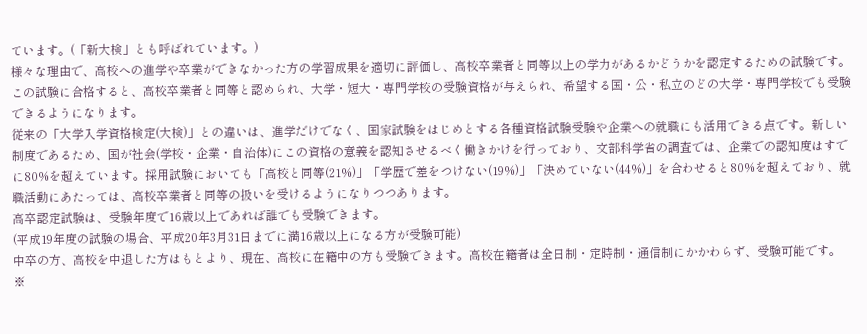ています。(「新大検」とも呼ばれています。)
様々な理由で、高校への進学や卒業ができなかった方の学習成果を適切に評価し、高校卒業者と同等以上の学力があるかどうかを認定するための試験です。
この試験に合格すると、高校卒業者と同等と認められ、大学・短大・専門学校の受験資格が与えられ、希望する国・公・私立のどの大学・専門学校でも受験できるようになります。
従来の「大学入学資格検定(大検)」との違いは、進学だけでなく、国家試験をはじめとする各種資格試験受験や企業への就職にも活用できる点です。新しい制度であるため、国が社会(学校・企業・自治体)にこの資格の意義を認知させるべく働きかけを行っており、文部科学省の調査では、企業での認知度はすでに80%を超えています。採用試験においても「高校と同等(21%)」「学歴で差をつけない(19%)」「決めていない(44%)」を合わせると80%を超えており、就職活動にあたっては、高校卒業者と同等の扱いを受けるようになりつつあります。
高卒認定試験は、受験年度で16歳以上であれば誰でも受験できます。
(平成19年度の試験の場合、平成20年3月31日までに満16歳以上になる方が受験可能)
中卒の方、高校を中退した方はもとより、現在、高校に在籍中の方も受験できます。高校在籍者は全日制・定時制・通信制にかかわらず、受験可能です。
※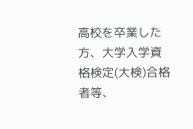高校を卒業した方、大学入学資格検定(大検)合格者等、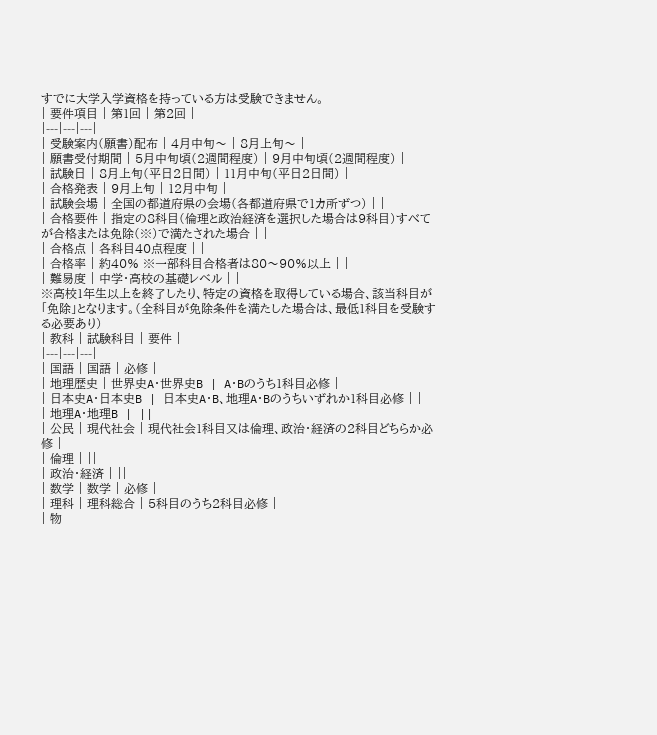すでに大学入学資格を持っている方は受験できません。
| 要件項目 | 第1回 | 第2回 |
|---|---|---|
| 受験案内(願書)配布 | 4月中旬〜 | 8月上旬〜 |
| 願書受付期間 | 5月中旬頃(2週間程度) | 9月中旬頃(2週間程度) |
| 試験日 | 8月上旬(平日2日間) | 11月中旬(平日2日間) |
| 合格発表 | 9月上旬 | 12月中旬 |
| 試験会場 | 全国の都道府県の会場(各都道府県で1カ所ずつ) | |
| 合格要件 | 指定の8科目(倫理と政治経済を選択した場合は9科目)すべてが合格または免除(※)で満たされた場合 | |
| 合格点 | 各科目40点程度 | |
| 合格率 | 約40% ※一部科目合格者は80〜90%以上 | |
| 難易度 | 中学・高校の基礎レベル | |
※高校1年生以上を終了したり、特定の資格を取得している場合、該当科目が「免除」となります。(全科目が免除条件を満たした場合は、最低1科目を受験する必要あり)
| 教科 | 試験科目 | 要件 |
|---|---|---|
| 国語 | 国語 | 必修 |
| 地理歴史 | 世界史A・世界史B | A・Bのうち1科目必修 |
| 日本史A・日本史B | 日本史A・B、地理A・Bのうちいずれか1科目必修 | |
| 地理A・地理B | ||
| 公民 | 現代社会 | 現代社会1科目又は倫理、政治・経済の2科目どちらか必修 |
| 倫理 | ||
| 政治・経済 | ||
| 数学 | 数学 | 必修 |
| 理科 | 理科総合 | 5科目のうち2科目必修 |
| 物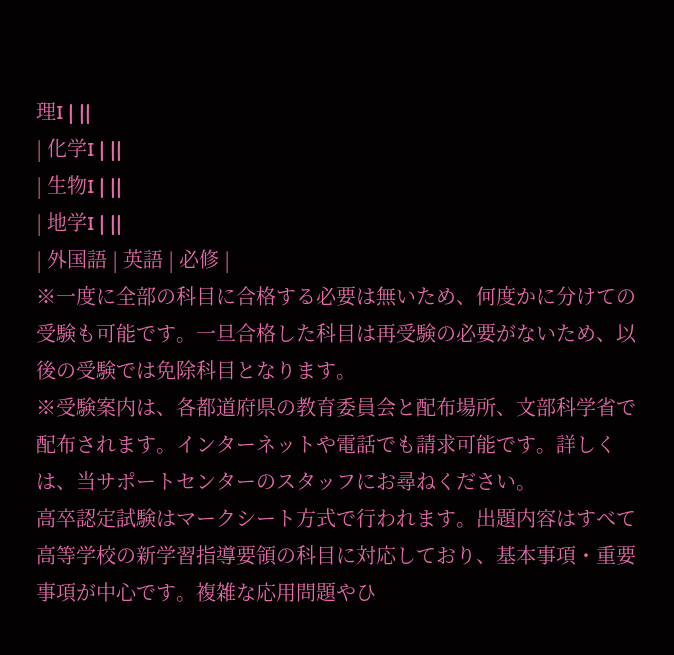理I | ||
| 化学I | ||
| 生物I | ||
| 地学I | ||
| 外国語 | 英語 | 必修 |
※一度に全部の科目に合格する必要は無いため、何度かに分けての受験も可能です。一旦合格した科目は再受験の必要がないため、以後の受験では免除科目となります。
※受験案内は、各都道府県の教育委員会と配布場所、文部科学省で配布されます。インターネットや電話でも請求可能です。詳しくは、当サポートセンターのスタッフにお尋ねください。
高卒認定試験はマークシート方式で行われます。出題内容はすべて高等学校の新学習指導要領の科目に対応しており、基本事項・重要事項が中心です。複雑な応用問題やひ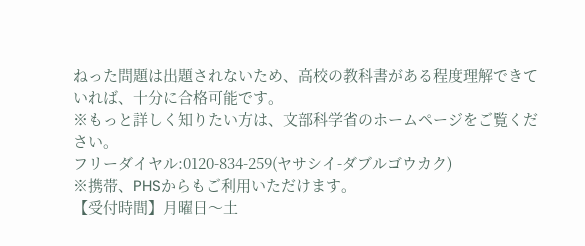ねった問題は出題されないため、高校の教科書がある程度理解できていれば、十分に合格可能です。
※もっと詳しく知りたい方は、文部科学省のホームページをご覧ください。
フリーダイヤル:0120-834-259(ヤサシイ-ダブルゴウカク)
※携帯、PHSからもご利用いただけます。
【受付時間】月曜日〜土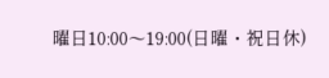曜日10:00〜19:00(日曜・祝日休)